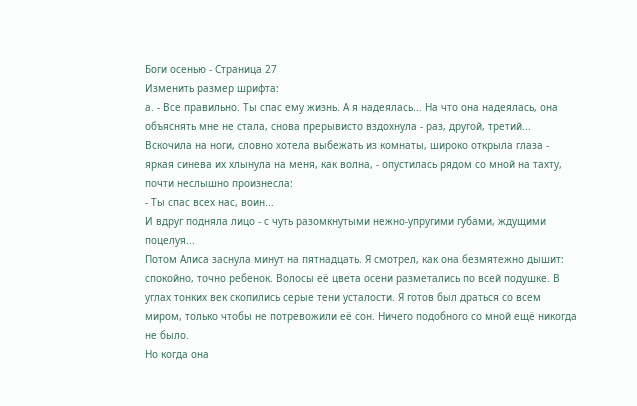Боги осенью - Страница 27
Изменить размер шрифта:
а. - Все правильно. Ты спас ему жизнь. А я надеялась... На что она надеялась, она объяснять мне не стала, снова прерывисто вздохнула - раз, другой, третий... Вскочила на ноги, словно хотела выбежать из комнаты, широко открыла глаза - яркая синева их хлынула на меня, как волна, - опустилась рядом со мной на тахту, почти неслышно произнесла:
- Ты спас всех нас, воин...
И вдруг подняла лицо - с чуть разомкнутыми нежно-упругими губами, ждущими поцелуя...
Потом Алиса заснула минут на пятнадцать. Я смотрел, как она безмятежно дышит: спокойно, точно ребенок. Волосы её цвета осени разметались по всей подушке. В углах тонких век скопились серые тени усталости. Я готов был драться со всем миром, только чтобы не потревожили её сон. Ничего подобного со мной ещё никогда не было.
Но когда она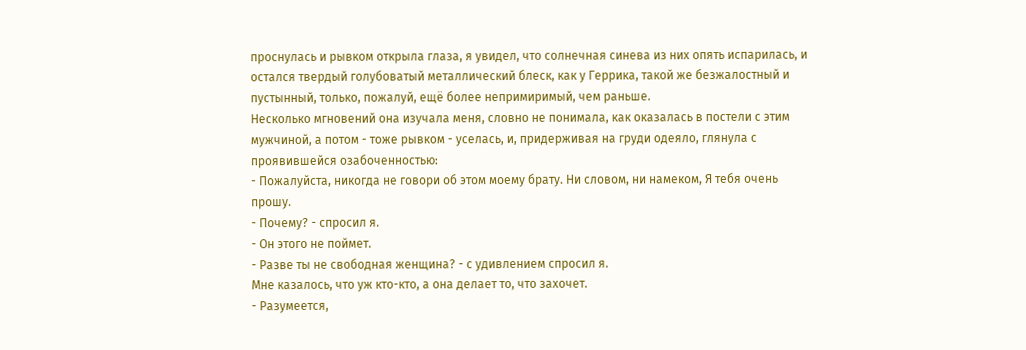проснулась и рывком открыла глаза, я увидел, что солнечная синева из них опять испарилась, и остался твердый голубоватый металлический блеск, как у Геррика, такой же безжалостный и пустынный, только, пожалуй, ещё более непримиримый, чем раньше.
Несколько мгновений она изучала меня, словно не понимала, как оказалась в постели с этим мужчиной, а потом - тоже рывком - уселась, и, придерживая на груди одеяло, глянула с проявившейся озабоченностью:
- Пожалуйста, никогда не говори об этом моему брату. Ни словом, ни намеком, Я тебя очень прошу.
- Почему? - спросил я.
- Он этого не поймет.
- Разве ты не свободная женщина? - с удивлением спросил я.
Мне казалось, что уж кто-кто, а она делает то, что захочет.
- Разумеется,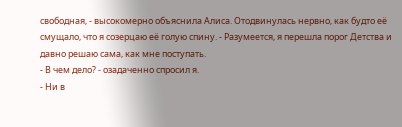свободная, - высокомерно объяснила Алиса. Отодвинулась нервно, как будто её смущало, что я созерцаю её голую спину. - Разумеется, я перешла порог Детства и давно решаю сама, как мне поступать.
- В чем дело? - озадаченно спросил я.
- Ни в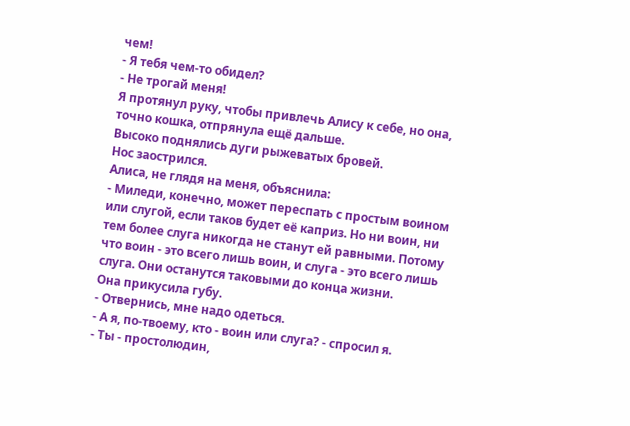чем!
- Я тебя чем-то обидел?
- Не трогай меня!
Я протянул руку, чтобы привлечь Алису к себе, но она, точно кошка, отпрянула ещё дальше.
Высоко поднялись дуги рыжеватых бровей.
Нос заострился.
Алиса, не глядя на меня, объяснила:
- Миледи, конечно, может переспать с простым воином или слугой, если таков будет её каприз. Но ни воин, ни тем более слуга никогда не станут ей равными. Потому что воин - это всего лишь воин, и слуга - это всего лишь слуга. Они останутся таковыми до конца жизни.
Она прикусила губу.
- Отвернись, мне надо одеться.
- А я, по-твоему, кто - воин или слуга? - спросил я.
- Ты - простолюдин,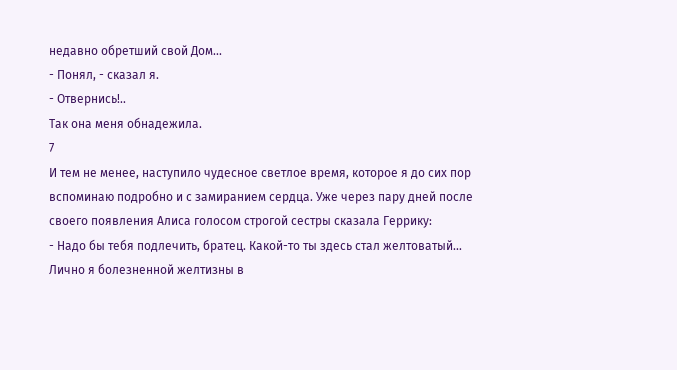недавно обретший свой Дом...
- Понял, - сказал я.
- Отвернись!..
Так она меня обнадежила.
7
И тем не менее, наступило чудесное светлое время, которое я до сих пор вспоминаю подробно и с замиранием сердца. Уже через пару дней после своего появления Алиса голосом строгой сестры сказала Геррику:
- Надо бы тебя подлечить, братец. Какой-то ты здесь стал желтоватый...
Лично я болезненной желтизны в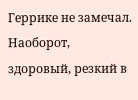Геррике не замечал. Наоборот, здоровый, резкий в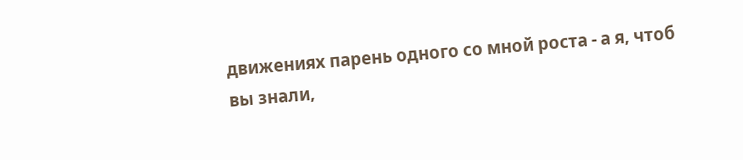движениях парень одного со мной роста - а я, чтоб вы знали,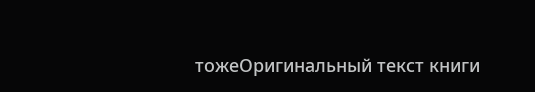тожеОригинальный текст книги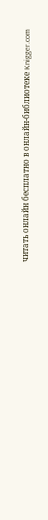читать онлайн бесплатно в онлайн-библиотеке Knigger.com